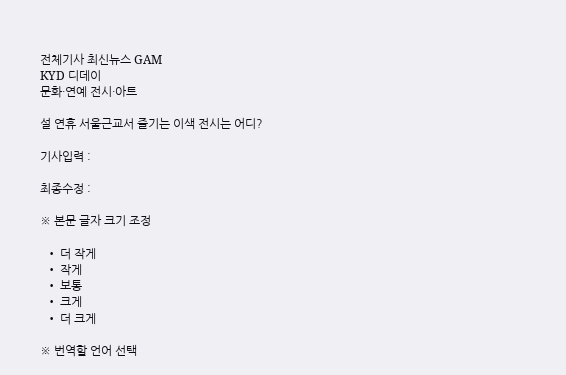전체기사 최신뉴스 GAM
KYD 디데이
문화·연예 전시·아트

설 연휴 서울근교서 즐기는 이색 전시는 어디?

기사입력 :

최종수정 :

※ 본문 글자 크기 조정

  • 더 작게
  • 작게
  • 보통
  • 크게
  • 더 크게

※ 번역할 언어 선택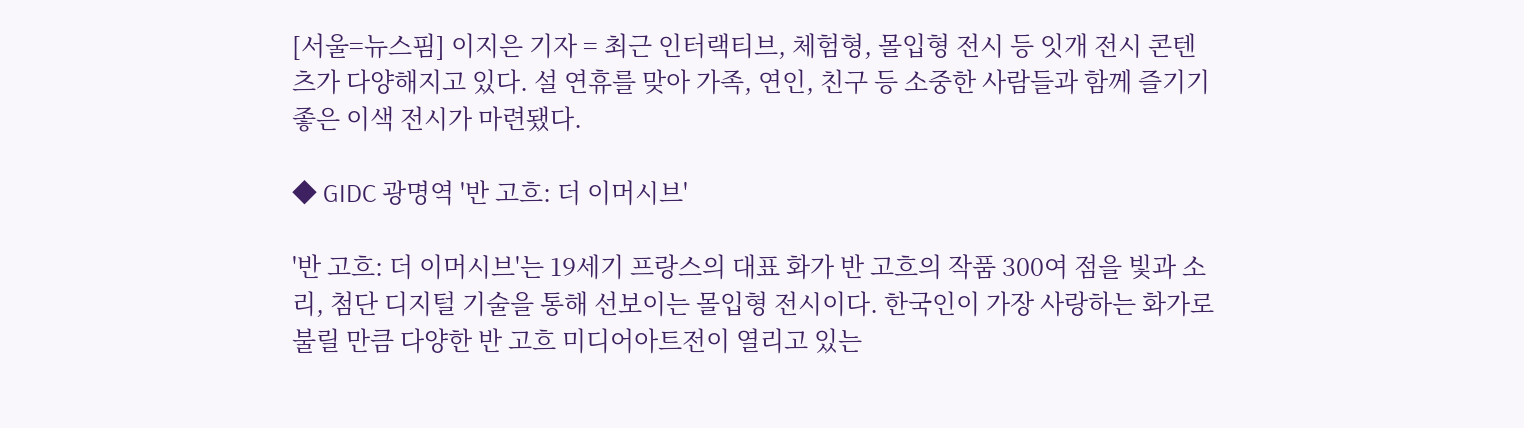[서울=뉴스핌] 이지은 기자 = 최근 인터랙티브, 체험형, 몰입형 전시 등 잇개 전시 콘텐츠가 다양해지고 있다. 설 연휴를 맞아 가족, 연인, 친구 등 소중한 사람들과 함께 즐기기 좋은 이색 전시가 마련됐다.

◆ GIDC 광명역 '반 고흐: 더 이머시브'

'반 고흐: 더 이머시브'는 19세기 프랑스의 대표 화가 반 고흐의 작품 300여 점을 빛과 소리, 첨단 디지털 기술을 통해 선보이는 몰입형 전시이다. 한국인이 가장 사랑하는 화가로 불릴 만큼 다양한 반 고흐 미디어아트전이 열리고 있는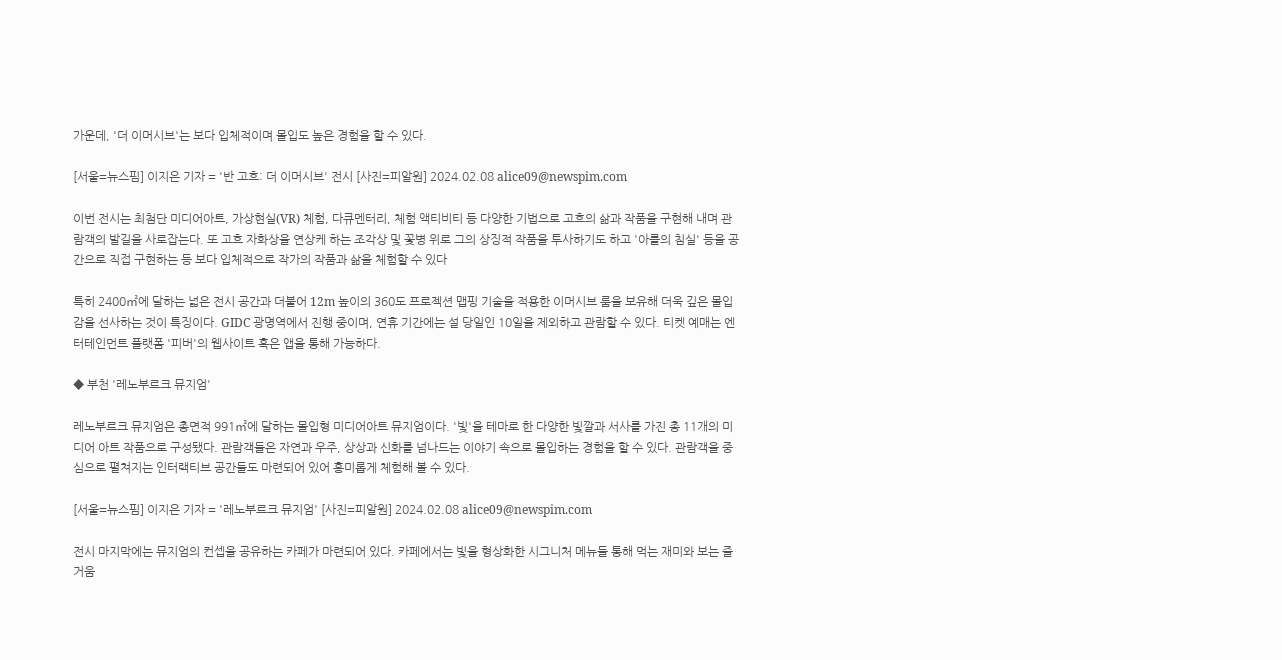가운데, '더 이머시브'는 보다 입체적이며 몰입도 높은 경험을 할 수 있다.

[서울=뉴스핌] 이지은 기자 = '반 고흐: 더 이머시브' 전시 [사진=피알원] 2024.02.08 alice09@newspim.com

이번 전시는 최첨단 미디어아트, 가상현실(VR) 체험, 다큐멘터리, 체험 액티비티 등 다양한 기법으로 고흐의 삶과 작품을 구현해 내며 관람객의 발길을 사로잡는다. 또 고흐 자화상을 연상케 하는 조각상 및 꽃병 위로 그의 상징적 작품을 투사하기도 하고 '아를의 침실' 등을 공간으로 직접 구현하는 등 보다 입체적으로 작가의 작품과 삶을 체험할 수 있다

특히 2400㎡에 달하는 넓은 전시 공간과 더불어 12m 높이의 360도 프로젝션 맵핑 기술을 적용한 이머시브 룸을 보유해 더욱 깊은 몰입감을 선사하는 것이 특징이다. GIDC 광명역에서 진행 중이며, 연휴 기간에는 설 당일인 10일을 제외하고 관람할 수 있다. 티켓 예매는 엔터테인먼트 플랫폼 '피버'의 웹사이트 혹은 앱을 통해 가능하다.

◆ 부천 '레노부르크 뮤지엄'

레노부르크 뮤지엄은 총면적 991㎡에 달하는 몰입형 미디어아트 뮤지엄이다. '빛'을 테마로 한 다양한 빛깔과 서사를 가진 총 11개의 미디어 아트 작품으로 구성됐다. 관람객들은 자연과 우주, 상상과 신화를 넘나드는 이야기 속으로 몰입하는 경험을 할 수 있다. 관람객을 중심으로 펼쳐지는 인터랙티브 공간들도 마련되어 있어 흥미롭게 체험해 볼 수 있다.

[서울=뉴스핌] 이지은 기자 = '레노부르크 뮤지엄' [사진=피알원] 2024.02.08 alice09@newspim.com

전시 마지막에는 뮤지엄의 컨셉을 공유하는 카페가 마련되어 있다. 카페에서는 빛을 형상화한 시그니처 메뉴들 통해 먹는 재미와 보는 즐거움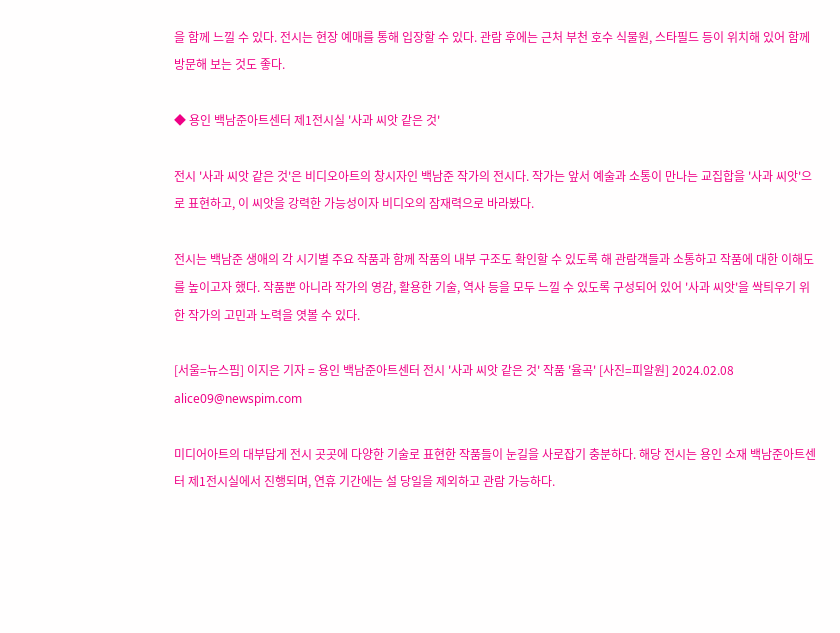을 함께 느낄 수 있다. 전시는 현장 예매를 통해 입장할 수 있다. 관람 후에는 근처 부천 호수 식물원, 스타필드 등이 위치해 있어 함께 방문해 보는 것도 좋다.

◆ 용인 백남준아트센터 제1전시실 '사과 씨앗 같은 것'

전시 '사과 씨앗 같은 것'은 비디오아트의 창시자인 백남준 작가의 전시다. 작가는 앞서 예술과 소통이 만나는 교집합을 '사과 씨앗'으로 표현하고, 이 씨앗을 강력한 가능성이자 비디오의 잠재력으로 바라봤다.

전시는 백남준 생애의 각 시기별 주요 작품과 함께 작품의 내부 구조도 확인할 수 있도록 해 관람객들과 소통하고 작품에 대한 이해도를 높이고자 했다. 작품뿐 아니라 작가의 영감, 활용한 기술, 역사 등을 모두 느낄 수 있도록 구성되어 있어 '사과 씨앗'을 싹틔우기 위한 작가의 고민과 노력을 엿볼 수 있다.

[서울=뉴스핌] 이지은 기자 = 용인 백남준아트센터 전시 '사과 씨앗 같은 것' 작품 '율곡' [사진=피알원] 2024.02.08 alice09@newspim.com

미디어아트의 대부답게 전시 곳곳에 다양한 기술로 표현한 작품들이 눈길을 사로잡기 충분하다. 해당 전시는 용인 소재 백남준아트센터 제1전시실에서 진행되며, 연휴 기간에는 설 당일을 제외하고 관람 가능하다.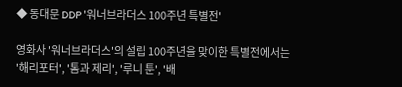◆ 동대문 DDP '워너브라더스 100주년 특별전'

영화사 '워너브라더스'의 설립 100주년을 맞이한 특별전에서는 '해리포터', '톰과 제리', '루니 툰', '배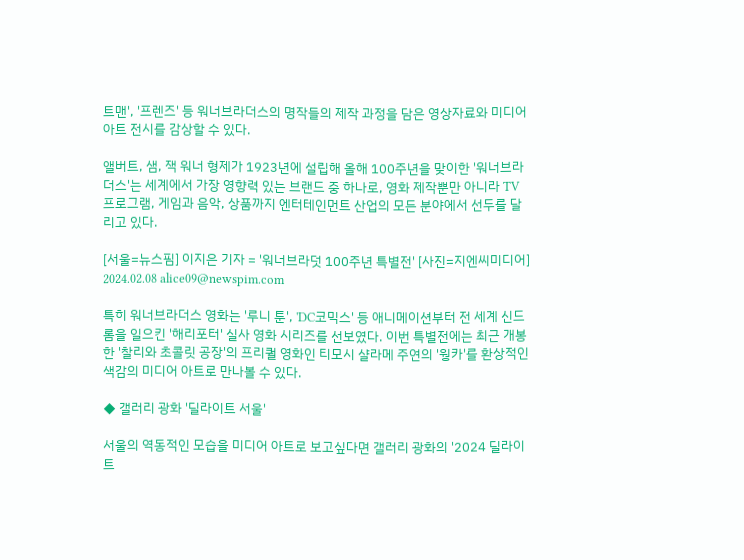트맨', '프렌즈' 등 워너브라더스의 명작들의 제작 과정을 담은 영상자료와 미디어 아트 전시를 감상할 수 있다.

앨버트, 샘, 잭 워너 형제가 1923년에 설립해 올해 100주년을 맞이한 '워너브라더스'는 세계에서 가장 영향력 있는 브랜드 중 하나로, 영화 제작뿐만 아니라 TV프로그램, 게임과 음악, 상품까지 엔터테인먼트 산업의 모든 분야에서 선두를 달리고 있다.

[서울=뉴스핌] 이지은 기자 = '워너브라덧 100주년 특별전' [사진=지엔씨미디어] 2024.02.08 alice09@newspim.com

특히 워너브라더스 영화는 '루니 툰', 'DC코믹스' 등 애니메이션부터 전 세계 신드롬을 일으킨 '해리포터' 실사 영화 시리즈를 선보였다. 이번 특별전에는 최근 개봉한 '찰리와 초콜릿 공장'의 프리퀄 영화인 티모시 샬라메 주연의 '웡카'를 환상적인 색감의 미디어 아트로 만나볼 수 있다.

◆ 갤러리 광화 '딜라이트 서울'

서울의 역동적인 모습을 미디어 아트로 보고싶다면 갤러리 광화의 '2024 딜라이트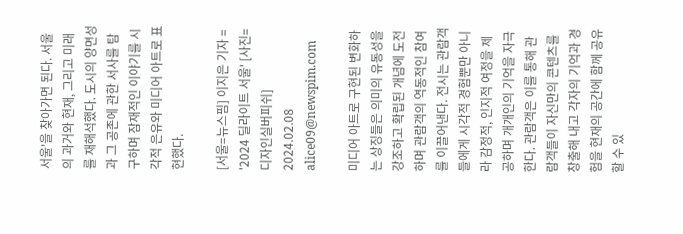서울'을 찾아가면 된다. 서울의 과거와 현재, 그리고 미래를 재해석했다. 도시의 양면성과 그 공존에 관한 서사를 탐구하며 잠재적인 이야기를 시각적 은유와 미디어 아트로 표현했다.

[서울=뉴스핌] 이지은 기자 = '2024 딜라이트 서울' [사진=디자인실버피쉬] 2024.02.08 alice09@newspim.com

미디어 아트로 구현된 변화하는 상징들은 의미의 유동성을 강조하고 확립된 개념에 도전하며 관람객의 역동적인 참여를 이끌어낸다. 전시는 관람객들에게 시각적 경험뿐만 아니라 감정적, 인지적 여정을 제공하며 개개인의 기억을 자극한다. 관람객은 이를 통해 관람객들이 자신만의 콘텐츠를 창출해 내고 각자의 기억과 경험을 현재의 공간에 함께 공유할 수 있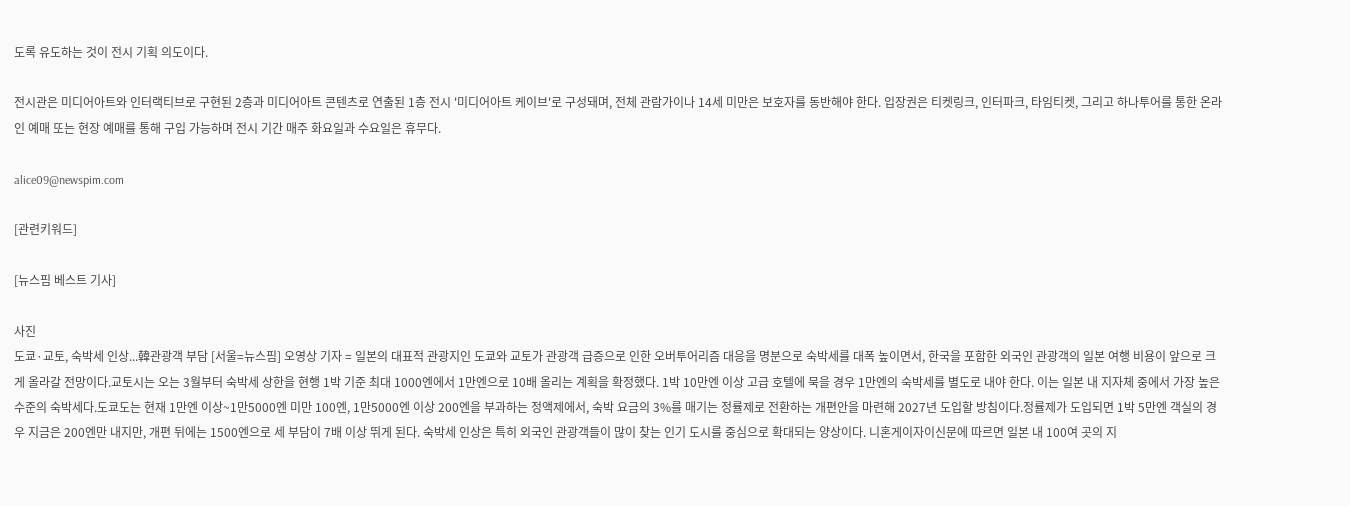도록 유도하는 것이 전시 기획 의도이다.

전시관은 미디어아트와 인터랙티브로 구현된 2층과 미디어아트 콘텐츠로 연출된 1층 전시 '미디어아트 케이브'로 구성돼며, 전체 관람가이나 14세 미만은 보호자를 동반해야 한다. 입장권은 티켓링크, 인터파크, 타임티켓, 그리고 하나투어를 통한 온라인 예매 또는 현장 예매를 통해 구입 가능하며 전시 기간 매주 화요일과 수요일은 휴무다.

alice09@newspim.com

[관련키워드]

[뉴스핌 베스트 기사]

사진
도쿄·교토, 숙박세 인상...韓관광객 부담 [서울=뉴스핌] 오영상 기자 = 일본의 대표적 관광지인 도쿄와 교토가 관광객 급증으로 인한 오버투어리즘 대응을 명분으로 숙박세를 대폭 높이면서, 한국을 포함한 외국인 관광객의 일본 여행 비용이 앞으로 크게 올라갈 전망이다.교토시는 오는 3월부터 숙박세 상한을 현행 1박 기준 최대 1000엔에서 1만엔으로 10배 올리는 계획을 확정했다. 1박 10만엔 이상 고급 호텔에 묵을 경우 1만엔의 숙박세를 별도로 내야 한다. 이는 일본 내 지자체 중에서 가장 높은 수준의 숙박세다.도쿄도는 현재 1만엔 이상~1만5000엔 미만 100엔, 1만5000엔 이상 200엔을 부과하는 정액제에서, 숙박 요금의 3%를 매기는 정률제로 전환하는 개편안을 마련해 2027년 도입할 방침이다.정률제가 도입되면 1박 5만엔 객실의 경우 지금은 200엔만 내지만, 개편 뒤에는 1500엔으로 세 부담이 7배 이상 뛰게 된다. 숙박세 인상은 특히 외국인 관광객들이 많이 찾는 인기 도시를 중심으로 확대되는 양상이다. 니혼게이자이신문에 따르면 일본 내 100여 곳의 지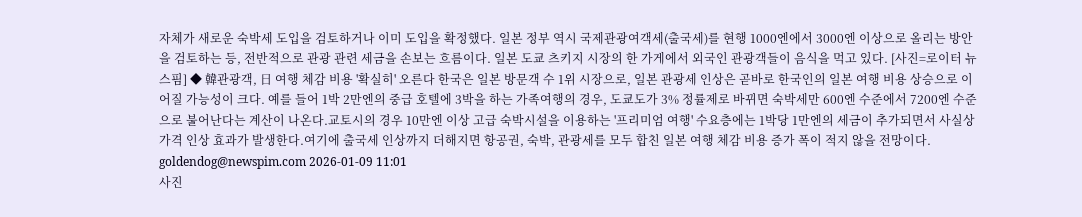자체가 새로운 숙박세 도입을 검토하거나 이미 도입을 확정했다. 일본 정부 역시 국제관광여객세(출국세)를 현행 1000엔에서 3000엔 이상으로 올리는 방안을 검토하는 등, 전반적으로 관광 관련 세금을 손보는 흐름이다. 일본 도쿄 츠키지 시장의 한 가게에서 외국인 관광객들이 음식을 먹고 있다. [사진=로이터 뉴스핌] ◆ 韓관광객, 日 여행 체감 비용 '확실히' 오른다 한국은 일본 방문객 수 1위 시장으로, 일본 관광세 인상은 곧바로 한국인의 일본 여행 비용 상승으로 이어질 가능성이 크다. 예를 들어 1박 2만엔의 중급 호텔에 3박을 하는 가족여행의 경우, 도쿄도가 3% 정률제로 바뀌면 숙박세만 600엔 수준에서 7200엔 수준으로 불어난다는 계산이 나온다.교토시의 경우 10만엔 이상 고급 숙박시설을 이용하는 '프리미엄 여행' 수요층에는 1박당 1만엔의 세금이 추가되면서 사실상 가격 인상 효과가 발생한다.여기에 출국세 인상까지 더해지면 항공권, 숙박, 관광세를 모두 합친 일본 여행 체감 비용 증가 폭이 적지 않을 전망이다. goldendog@newspim.com 2026-01-09 11:01
사진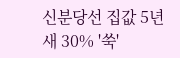신분당선 집값 5년 새 30% '쑥'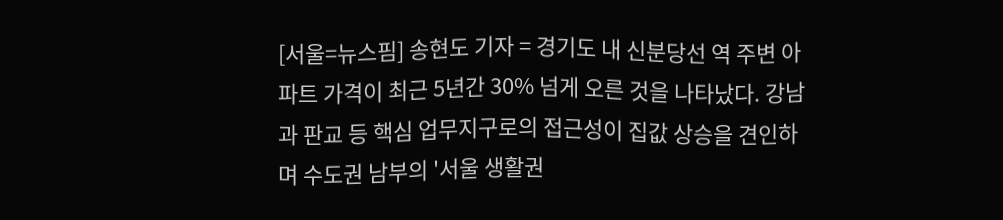[서울=뉴스핌] 송현도 기자 = 경기도 내 신분당선 역 주변 아파트 가격이 최근 5년간 30% 넘게 오른 것을 나타났다. 강남과 판교 등 핵심 업무지구로의 접근성이 집값 상승을 견인하며 수도권 남부의 '서울 생활권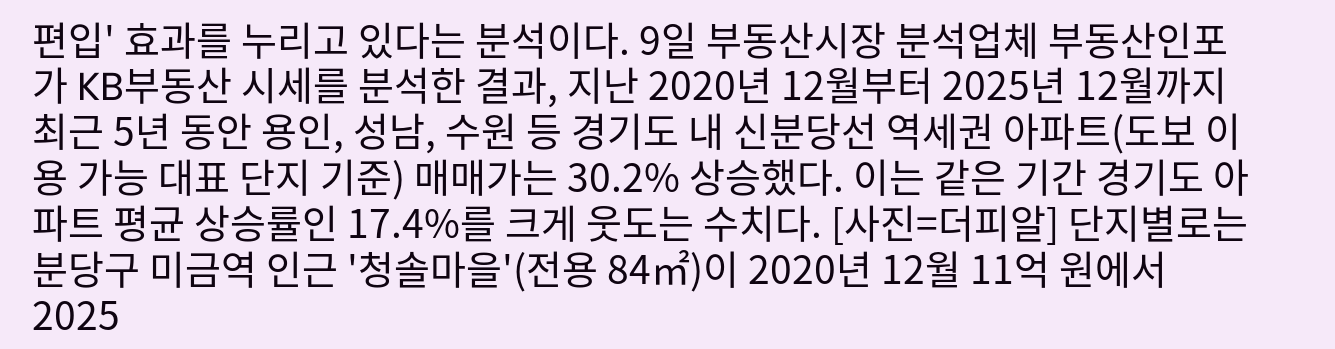편입' 효과를 누리고 있다는 분석이다. 9일 부동산시장 분석업체 부동산인포가 KB부동산 시세를 분석한 결과, 지난 2020년 12월부터 2025년 12월까지 최근 5년 동안 용인, 성남, 수원 등 경기도 내 신분당선 역세권 아파트(도보 이용 가능 대표 단지 기준) 매매가는 30.2% 상승했다. 이는 같은 기간 경기도 아파트 평균 상승률인 17.4%를 크게 웃도는 수치다. [사진=더피알] 단지별로는 분당구 미금역 인근 '청솔마을'(전용 84㎡)이 2020년 12월 11억 원에서 2025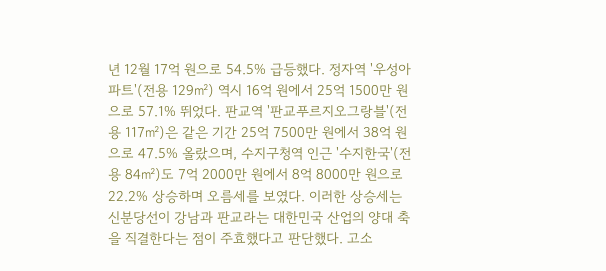년 12월 17억 원으로 54.5% 급등했다. 정자역 '우성아파트'(전용 129㎡) 역시 16억 원에서 25억 1500만 원으로 57.1% 뛰었다. 판교역 '판교푸르지오그랑블'(전용 117㎡)은 같은 기간 25억 7500만 원에서 38억 원으로 47.5% 올랐으며, 수지구청역 인근 '수지한국'(전용 84㎡)도 7억 2000만 원에서 8억 8000만 원으로 22.2% 상승하며 오름세를 보였다. 이러한 상승세는 신분당선이 강남과 판교라는 대한민국 산업의 양대 축을 직결한다는 점이 주효했다고 판단했다. 고소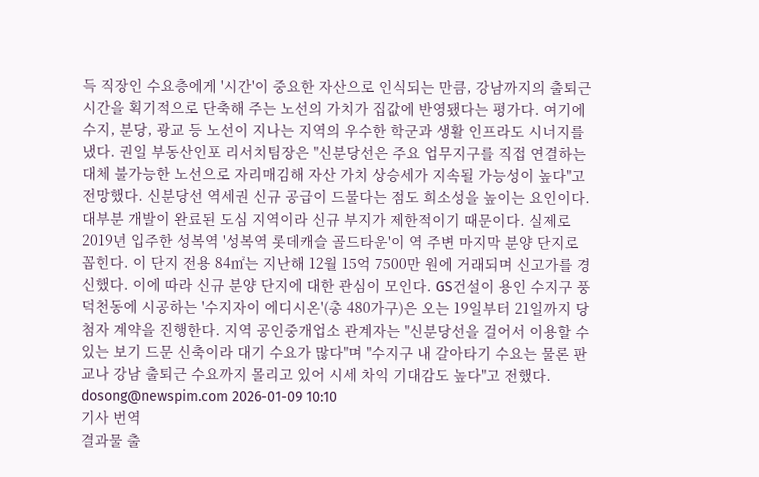득 직장인 수요층에게 '시간'이 중요한 자산으로 인식되는 만큼, 강남까지의 출퇴근 시간을 획기적으로 단축해 주는 노선의 가치가 집값에 반영됐다는 평가다. 여기에 수지, 분당, 광교 등 노선이 지나는 지역의 우수한 학군과 생활 인프라도 시너지를 냈다. 권일 부동산인포 리서치팀장은 "신분당선은 주요 업무지구를 직접 연결하는 대체 불가능한 노선으로 자리매김해 자산 가치 상승세가 지속될 가능성이 높다"고 전망했다. 신분당선 역세권 신규 공급이 드물다는 점도 희소성을 높이는 요인이다. 대부분 개발이 완료된 도심 지역이라 신규 부지가 제한적이기 때문이다. 실제로 2019년 입주한 성복역 '성복역 롯데캐슬 골드타운'이 역 주변 마지막 분양 단지로 꼽힌다. 이 단지 전용 84㎡는 지난해 12월 15억 7500만 원에 거래되며 신고가를 경신했다. 이에 따라 신규 분양 단지에 대한 관심이 모인다. GS건설이 용인 수지구 풍덕천동에 시공하는 '수지자이 에디시온'(총 480가구)은 오는 19일부터 21일까지 당첨자 계약을 진행한다. 지역 공인중개업소 관계자는 "신분당선을 걸어서 이용할 수 있는 보기 드문 신축이라 대기 수요가 많다"며 "수지구 내 갈아타기 수요는 물론 판교나 강남 출퇴근 수요까지 몰리고 있어 시세 차익 기대감도 높다"고 전했다. dosong@newspim.com 2026-01-09 10:10
기사 번역
결과물 출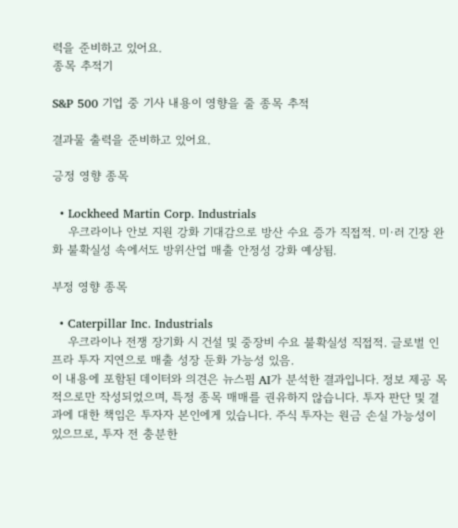력을 준비하고 있어요.
종목 추적기

S&P 500 기업 중 기사 내용이 영향을 줄 종목 추적

결과물 출력을 준비하고 있어요.

긍정 영향 종목

  • Lockheed Martin Corp. Industrials
    우크라이나 안보 지원 강화 기대감으로 방산 수요 증가 직접적. 미·러 긴장 완화 불확실성 속에서도 방위산업 매출 안정성 강화 예상됨.

부정 영향 종목

  • Caterpillar Inc. Industrials
    우크라이나 전쟁 장기화 시 건설 및 중장비 수요 불확실성 직접적. 글로벌 인프라 투자 지연으로 매출 성장 둔화 가능성 있음.
이 내용에 포함된 데이터와 의견은 뉴스핌 AI가 분석한 결과입니다. 정보 제공 목적으로만 작성되었으며, 특정 종목 매매를 권유하지 않습니다. 투자 판단 및 결과에 대한 책임은 투자자 본인에게 있습니다. 주식 투자는 원금 손실 가능성이 있으므로, 투자 전 충분한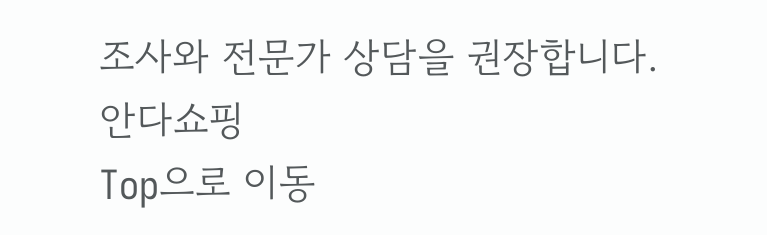조사와 전문가 상담을 권장합니다.
안다쇼핑
Top으로 이동